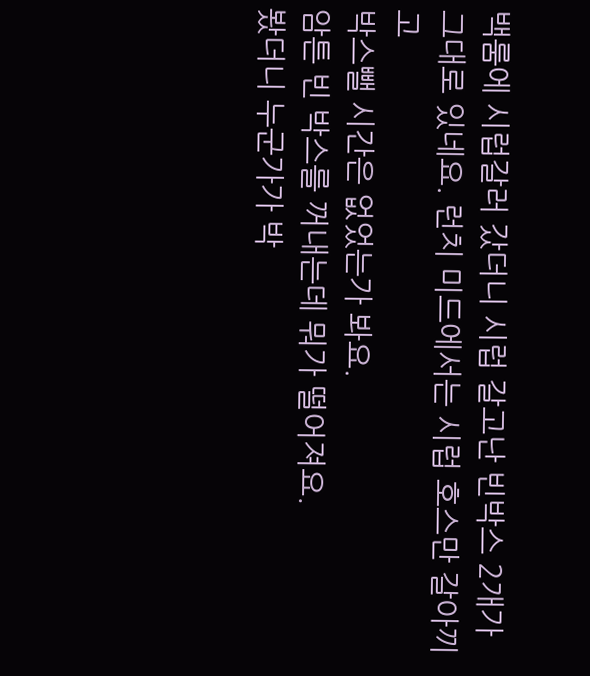백룸에 시럽갈러 갔더니 시럽 갈고난 빈박스 2개가
그대로 있네요. 런치 미드에서는 시럽 호스만 갈아끼고
박스뺄 시간은 없었는가 봐요.
암튼 빈 박스를 꺼내는데 뭐가 떨어져요.
봤더니 누군가가 박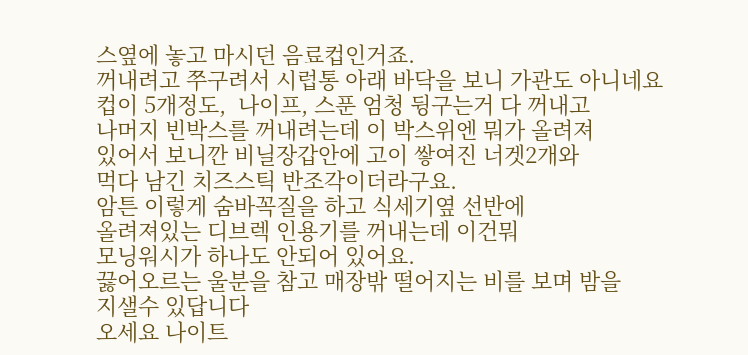스옆에 놓고 마시던 음료컵인거죠.
꺼내려고 쭈구려서 시럽통 아래 바닥을 보니 가관도 아니네요
컵이 5개정도,  나이프, 스푼 엄청 뒹구는거 다 꺼내고
나머지 빈박스를 꺼내려는데 이 박스위엔 뭐가 올려져
있어서 보니깐 비닐장갑안에 고이 쌓여진 너겟2개와
먹다 남긴 치즈스틱 반조각이더라구요.
암튼 이렇게 숨바꼭질을 하고 식세기옆 선반에
올려져있는 디브렉 인용기를 꺼내는데 이건뭐
모닝워시가 하나도 안되어 있어요.
끓어오르는 울분을 참고 매장밖 떨어지는 비를 보며 밤을
지샐수 있답니다
오세요 나이트